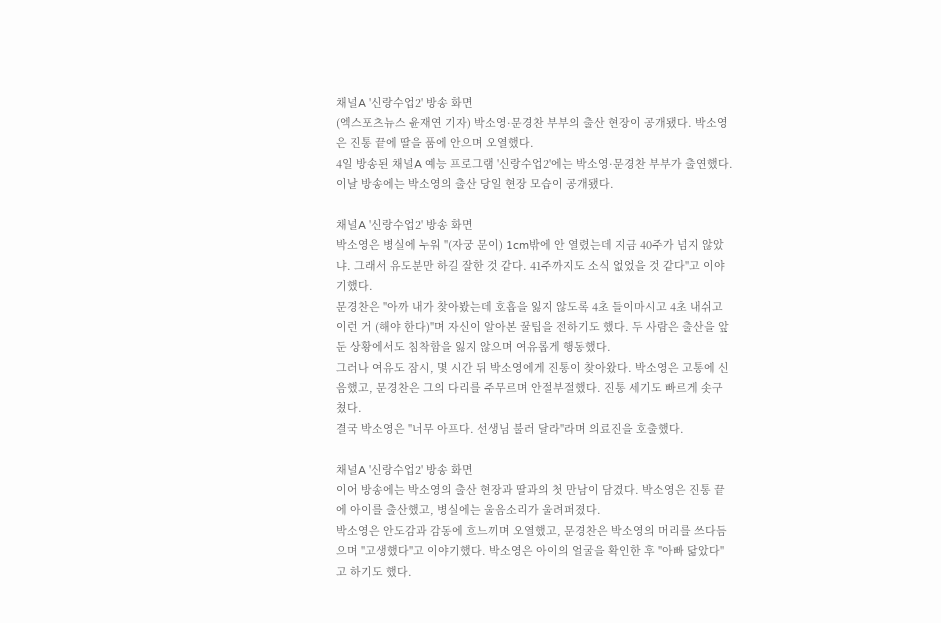채널A '신랑수업2' 방송 화면
(엑스포츠뉴스 윤재연 기자) 박소영·문경찬 부부의 출산 현장이 공개됐다. 박소영은 진통 끝에 딸을 품에 안으며 오열했다.
4일 방송된 채널A 예능 프로그램 '신랑수업2'에는 박소영·문경찬 부부가 출연했다.
이날 방송에는 박소영의 출산 당일 현장 모습이 공개됐다.

채널A '신랑수업2' 방송 화면
박소영은 병실에 누워 "(자궁 문이) 1cm밖에 안 열렸는데 지금 40주가 넘지 않았냐. 그래서 유도분만 하길 잘한 것 같다. 41주까지도 소식 없었을 것 같다"고 이야기했다.
문경찬은 "아까 내가 찾아봤는데 호흡을 잃지 않도록 4초 들이마시고 4초 내쉬고 이런 거 (해야 한다)"며 자신이 알아본 꿀팁을 전하기도 했다. 두 사람은 출산을 앞둔 상황에서도 침착함을 잃지 않으며 여유롭게 행동했다.
그러나 여유도 잠시, 몇 시간 뒤 박소영에게 진통이 찾아왔다. 박소영은 고통에 신음했고, 문경찬은 그의 다리를 주무르며 안절부절했다. 진통 세기도 빠르게 솟구쳤다.
결국 박소영은 "너무 아프다. 선생님 불러 달라"라며 의료진을 호출했다.

채널A '신랑수업2' 방송 화면
이어 방송에는 박소영의 출산 현장과 딸과의 첫 만남이 담겼다. 박소영은 진통 끝에 아이를 출산했고, 병실에는 울음소리가 울려퍼졌다.
박소영은 안도감과 감동에 흐느끼며 오열했고, 문경찬은 박소영의 머리를 쓰다듬으며 "고생했다"고 이야기했다. 박소영은 아이의 얼굴을 확인한 후 "아빠 닮았다"고 하기도 했다.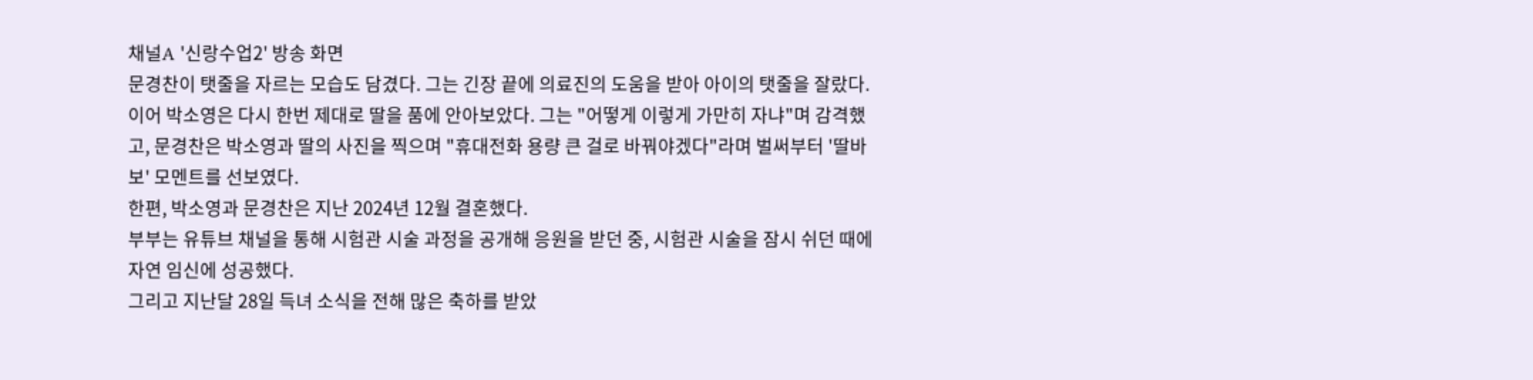채널A '신랑수업2' 방송 화면
문경찬이 탯줄을 자르는 모습도 담겼다. 그는 긴장 끝에 의료진의 도움을 받아 아이의 탯줄을 잘랐다.
이어 박소영은 다시 한번 제대로 딸을 품에 안아보았다. 그는 "어떻게 이렇게 가만히 자냐"며 감격했고, 문경찬은 박소영과 딸의 사진을 찍으며 "휴대전화 용량 큰 걸로 바꿔야겠다"라며 벌써부터 '딸바보' 모멘트를 선보였다.
한편, 박소영과 문경찬은 지난 2024년 12월 결혼했다.
부부는 유튜브 채널을 통해 시험관 시술 과정을 공개해 응원을 받던 중, 시험관 시술을 잠시 쉬던 때에 자연 임신에 성공했다.
그리고 지난달 28일 득녀 소식을 전해 많은 축하를 받았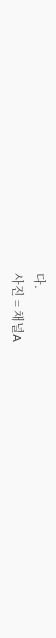다.
사진 = 채널A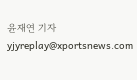윤재연 기자 yjyreplay@xportsnews.com